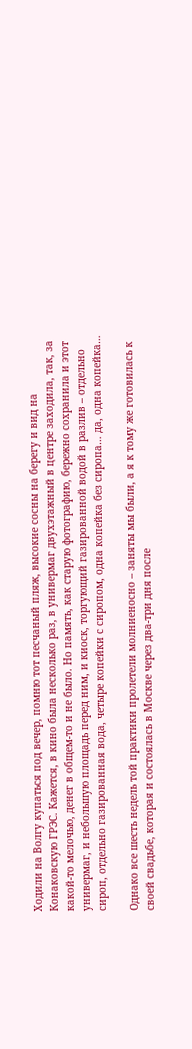Ходили на Волгу купаться под вечер, помню тот песчаный пляж, высокие сосны на берегу и вид на Конаковскую ГРЭС. Кажется, в кино была несколько раз, в универмаг двухэтажный в центре заходила, так, за какой-то мелочью, денег в общем-то и не было. Но память, как старую фотографию, бережно сохранила и этот универмаг, и небольшую площадь перед ним, и киоск, торгующий газированной водой в разлив – отдельно сироп, отдельно газированная вода, четыре копейки с сиропом, одна копейка без сиропа… да, одна копейка…

Однако все шесть недель той практики пролетели молниеносно – заняты мы были, а я к тому же готовилась к своей свадьбе, которая и состоялась в Москве через два-три дня после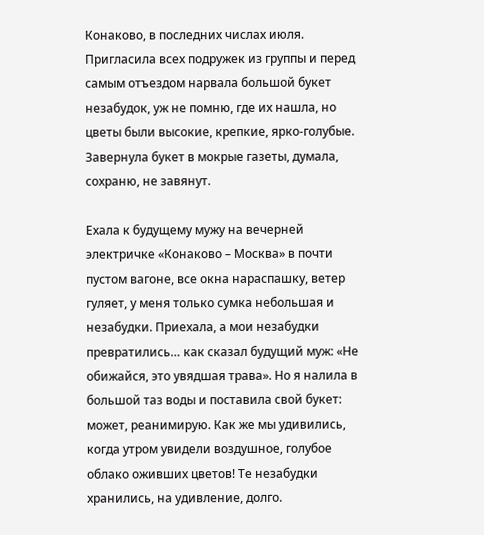Конаково, в последних числах июля. Пригласила всех подружек из группы и перед самым отъездом нарвала большой букет незабудок, уж не помню, где их нашла, но цветы были высокие, крепкие, ярко-голубые. Завернула букет в мокрые газеты, думала, сохраню, не завянут.

Ехала к будущему мужу на вечерней электричке «Конаково – Москва» в почти пустом вагоне, все окна нараспашку, ветер гуляет, у меня только сумка небольшая и незабудки. Приехала, а мои незабудки превратились… как сказал будущий муж: «Не обижайся, это увядшая трава». Но я налила в большой таз воды и поставила свой букет: может, реанимирую. Как же мы удивились, когда утром увидели воздушное, голубое облако оживших цветов! Те незабудки хранились, на удивление, долго.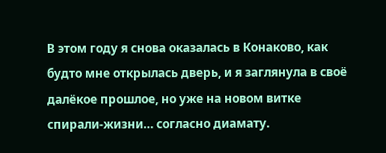В этом году я снова оказалась в Конаково, как будто мне открылась дверь, и я заглянула в своё далёкое прошлое, но уже на новом витке спирали-жизни… согласно диамату.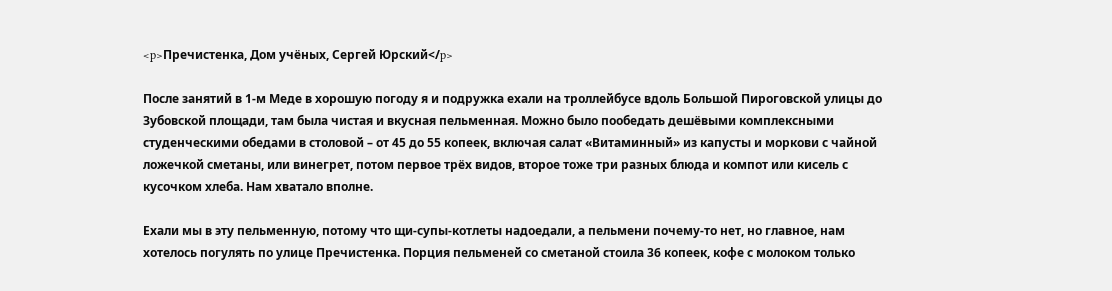<p>Пречистенка, Дом учёных, Сергей Юрский</p>

После занятий в 1-м Меде в хорошую погоду я и подружка ехали на троллейбусе вдоль Большой Пироговской улицы до Зубовской площади, там была чистая и вкусная пельменная. Можно было пообедать дешёвыми комплексными студенческими обедами в столовой – от 45 до 55 копеек, включая салат «Витаминный» из капусты и моркови с чайной ложечкой сметаны, или винегрет, потом первое трёх видов, второе тоже три разных блюда и компот или кисель с кусочком хлеба. Нам хватало вполне.

Ехали мы в эту пельменную, потому что щи-супы-котлеты надоедали, а пельмени почему-то нет, но главное, нам хотелось погулять по улице Пречистенка. Порция пельменей со сметаной стоила 36 копеек, кофе с молоком только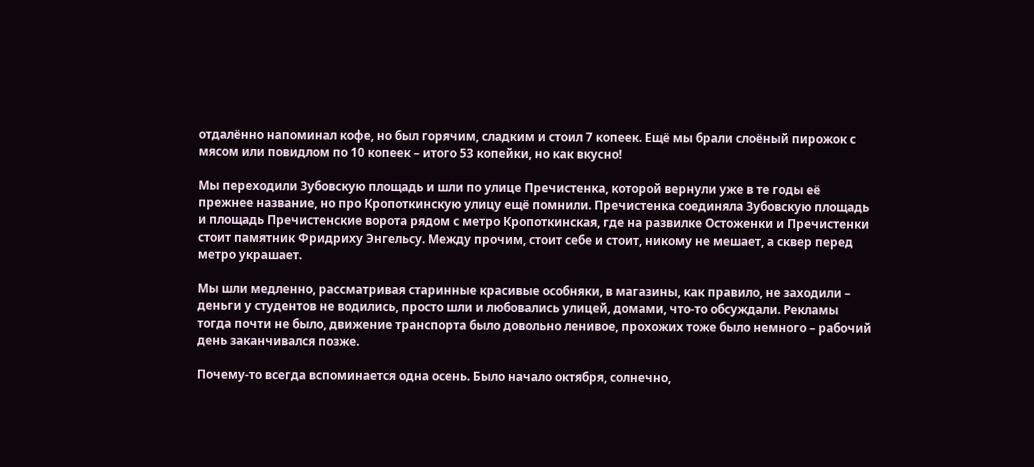отдалённо напоминал кофе, но был горячим, сладким и стоил 7 копеек. Ещё мы брали слоёный пирожок с мясом или повидлом по 10 копеек – итого 53 копейки, но как вкусно!

Мы переходили Зубовскую площадь и шли по улице Пречистенка, которой вернули уже в те годы её прежнее название, но про Кропоткинскую улицу ещё помнили. Пречистенка соединяла Зубовскую площадь и площадь Пречистенские ворота рядом с метро Кропоткинская, где на развилке Остоженки и Пречистенки стоит памятник Фридриху Энгельсу. Между прочим, стоит себе и стоит, никому не мешает, а сквер перед метро украшает.

Мы шли медленно, рассматривая старинные красивые особняки, в магазины, как правило, не заходили – деньги у студентов не водились, просто шли и любовались улицей, домами, что-то обсуждали. Рекламы тогда почти не было, движение транспорта было довольно ленивое, прохожих тоже было немного – рабочий день заканчивался позже.

Почему-то всегда вспоминается одна осень. Было начало октября, солнечно,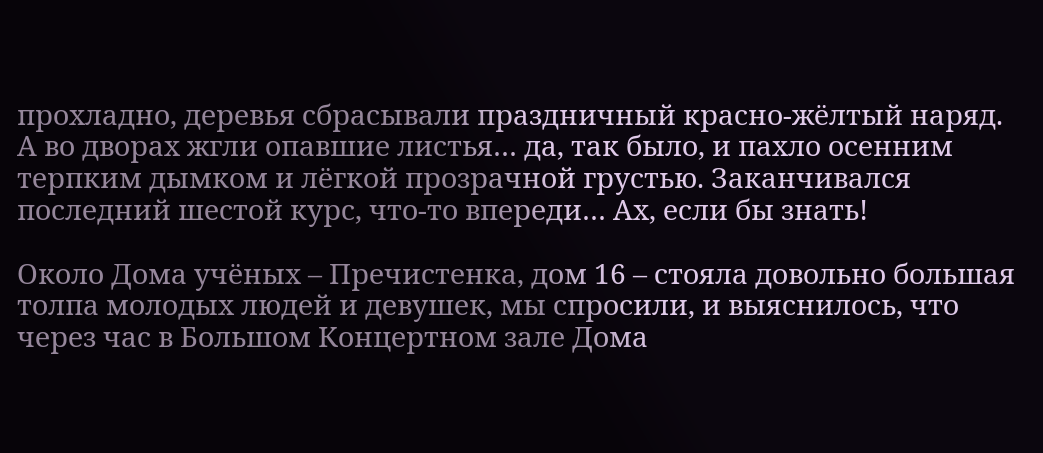прохладно, деревья сбрасывали праздничный красно-жёлтый наряд. А во дворах жгли опавшие листья… да, так было, и пахло осенним терпким дымком и лёгкой прозрачной грустью. Заканчивался последний шестой курс, что-то впереди… Ах, если бы знать!

Около Дома учёных – Пречистенка, дом 16 – стояла довольно большая толпа молодых людей и девушек, мы спросили, и выяснилось, что через час в Большом Концертном зале Дома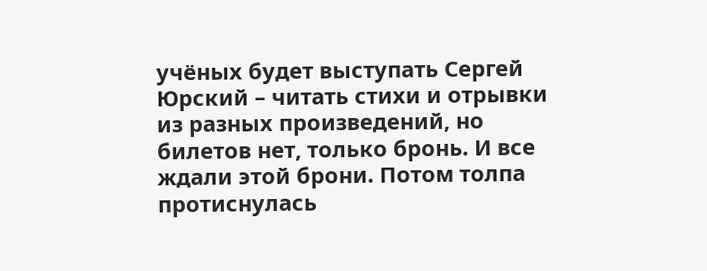учёных будет выступать Сергей Юрский – читать стихи и отрывки из разных произведений, но билетов нет, только бронь. И все ждали этой брони. Потом толпа протиснулась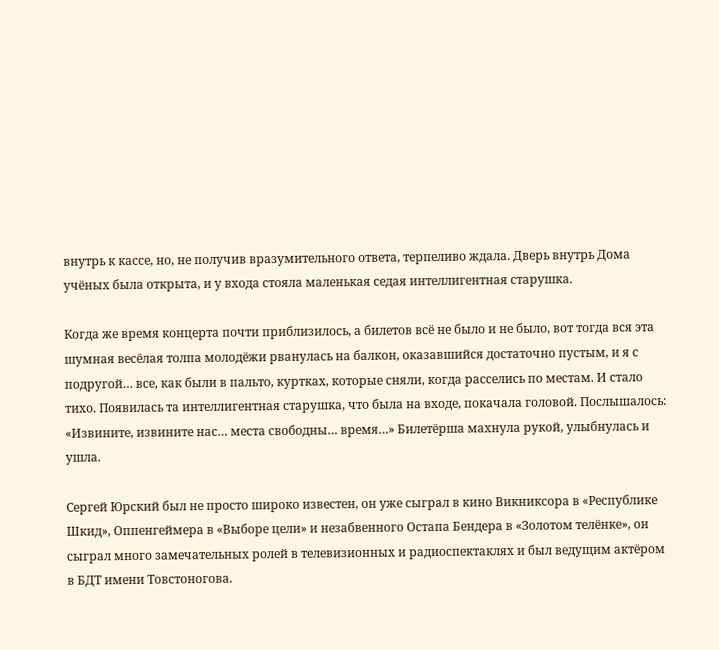внутрь к кассе, но, не получив вразумительного ответа, терпеливо ждала. Дверь внутрь Дома учёных была открыта, и у входа стояла маленькая седая интеллигентная старушка.

Когда же время концерта почти приблизилось, а билетов всё не было и не было, вот тогда вся эта шумная весёлая толпа молодёжи рванулась на балкон, оказавшийся достаточно пустым, и я с подругой… все, как были в пальто, куртках, которые сняли, когда расселись по местам. И стало тихо. Появилась та интеллигентная старушка, что была на входе, покачала головой. Послышалось: «Извините, извините нас… места свободны… время…» Билетёрша махнула рукой, улыбнулась и ушла.

Сергей Юрский был не просто широко известен, он уже сыграл в кино Викниксора в «Республике Шкид», Оппенгеймера в «Выборе цели» и незабвенного Остапа Бендера в «Золотом телёнке», он сыграл много замечательных ролей в телевизионных и радиоспектаклях и был ведущим актёром в БДТ имени Товстоногова.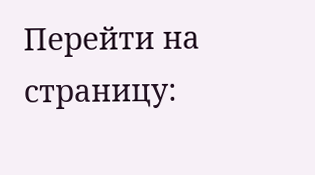Перейти на страницу: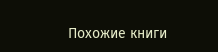Похожие книги